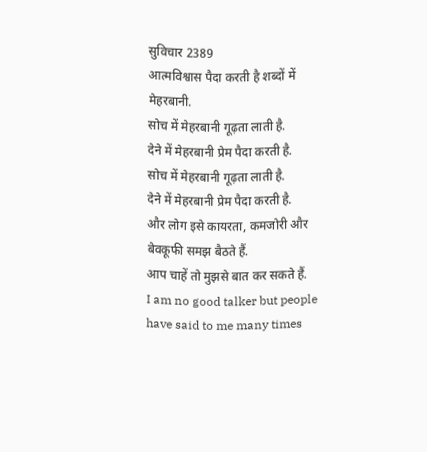सुविचार 2389
आत्मविश्वास पैदा करती है शब्दों में मेहरबानी.
सोच में मेहरबानी गूढ़ता लाती है.
देने में मेहरबानी प्रेम पैदा करती है.
सोच में मेहरबानी गूढ़ता लाती है.
देने में मेहरबानी प्रेम पैदा करती है.
और लोग इसे कायरता, कमजोरी और बेवकूफी समझ बैठते हैं.
आप चाहें तो मुझसे बात कर सकते हैं.
I am no good talker but people have said to me many times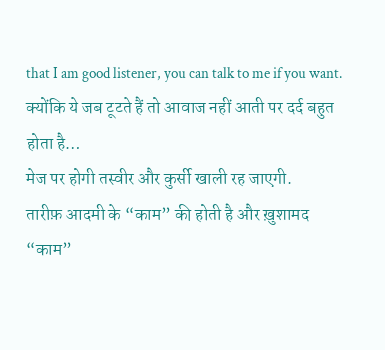that I am good listener, you can talk to me if you want.
क्योंकि ये जब टूटते हैं तो आवाज नहीं आती पर दर्द बहुत होता है…
मेज पर होगी तस्वीर और कुर्सी खाली रह जाएगी.
तारीफ़ आदमी के “काम” की होती है और ख़ुशामद “काम”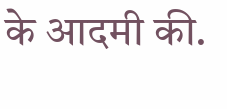के आदमी की.